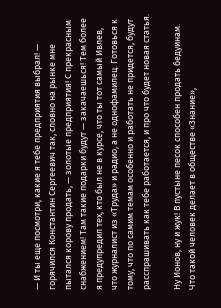— И ты еще посмотри, какие я тебе предприятия выбрал! — горячился Константин Сергеевич так, словно на рынке мне пытался корову продать, — золотые предприятия! С прекрасным снабжением! Там такие подарки будут — закачаешься! Тем более я предупредил тех, кто был не в курсе, что ты тот самый Ивлев, что журналист из «Труда» и радио, а не однофамилец. Готовься к тому, что по самим темам особенно и работать не придется, будут расспрашивать как тебе работается, и про что будет новая статья.

Ну Ионов, ну и жук! В пустыне песок способен продать бедуинам. Что такой человек делает в обществе «Знание»,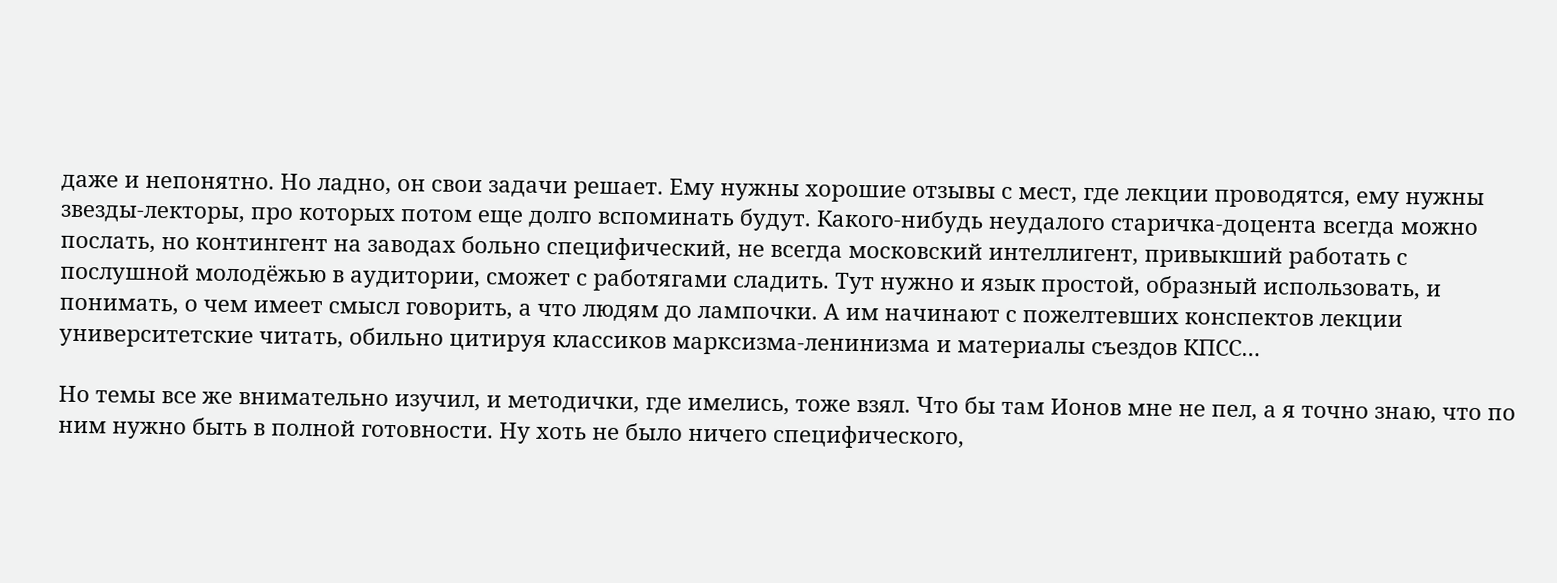даже и непонятно. Но ладно, он свои задачи решает. Ему нужны хорошие отзывы с мест, где лекции проводятся, ему нужны звезды-лекторы, про которых потом еще долго вспоминать будут. Какого-нибудь неудалого старичка-доцента всегда можно послать, но контингент на заводах больно специфический, не всегда московский интеллигент, привыкший работать с послушной молодёжью в аудитории, сможет с работягами сладить. Тут нужно и язык простой, образный использовать, и понимать, о чем имеет смысл говорить, а что людям до лампочки. А им начинают с пожелтевших конспектов лекции университетские читать, обильно цитируя классиков марксизма-ленинизма и материалы съездов КПСС…

Но темы все же внимательно изучил, и методички, где имелись, тоже взял. Что бы там Ионов мне не пел, а я точно знаю, что по ним нужно быть в полной готовности. Ну хоть не было ничего специфического,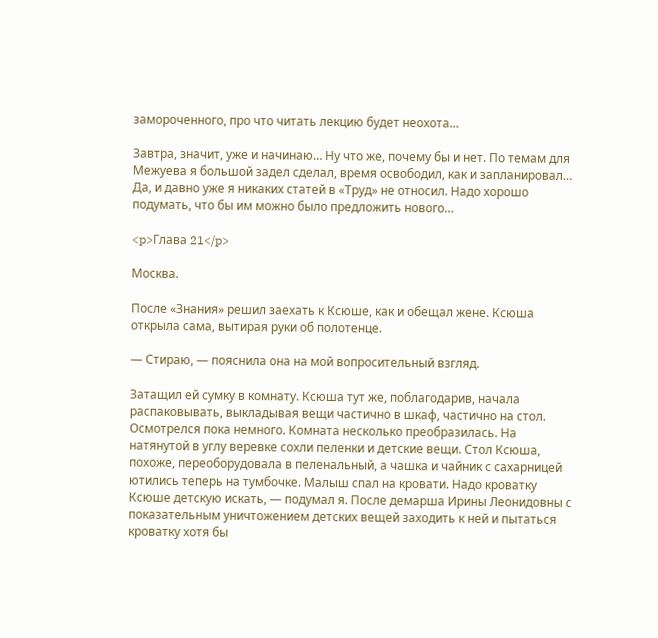замороченного, про что читать лекцию будет неохота…

Завтра, значит, уже и начинаю… Ну что же, почему бы и нет. По темам для Межуева я большой задел сделал, время освободил, как и запланировал… Да, и давно уже я никаких статей в «Труд» не относил. Надо хорошо подумать, что бы им можно было предложить нового…

<p>Глава 21</p>

Москва.

После «Знания» решил заехать к Ксюше, как и обещал жене. Ксюша открыла сама, вытирая руки об полотенце.

— Стираю, — пояснила она на мой вопросительный взгляд.

Затащил ей сумку в комнату. Ксюша тут же, поблагодарив, начала распаковывать, выкладывая вещи частично в шкаф, частично на стол. Осмотрелся пока немного. Комната несколько преобразилась. На натянутой в углу веревке сохли пеленки и детские вещи. Стол Ксюша, похоже, переоборудовала в пеленальный, а чашка и чайник с сахарницей ютились теперь на тумбочке. Малыш спал на кровати. Надо кроватку Ксюше детскую искать, — подумал я. После демарша Ирины Леонидовны с показательным уничтожением детских вещей заходить к ней и пытаться кроватку хотя бы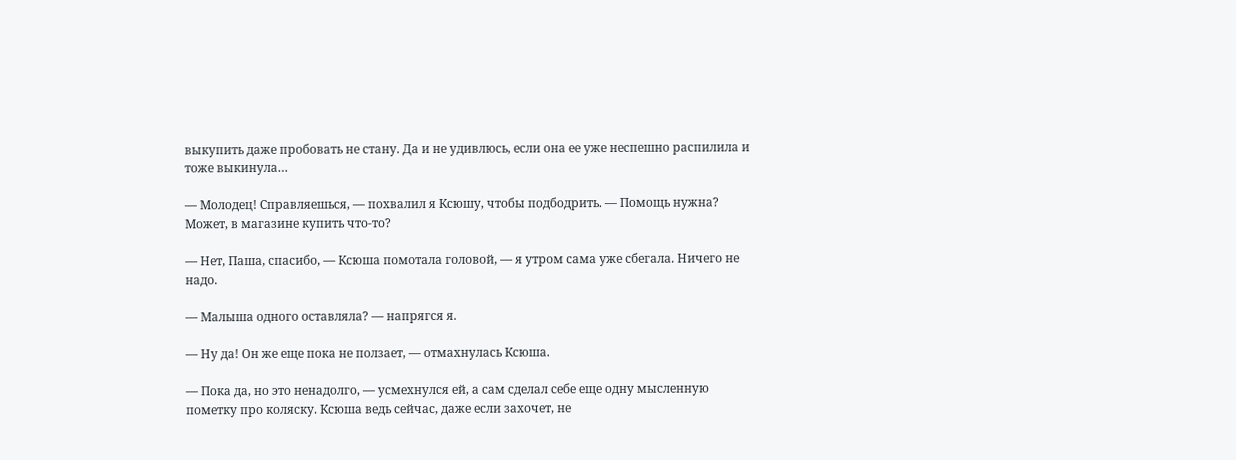выкупить даже пробовать не стану. Да и не удивлюсь, если она ее уже неспешно распилила и тоже выкинула…

— Молодец! Справляешься, — похвалил я Ксюшу, чтобы подбодрить. — Помощь нужна? Может, в магазине купить что-то?

— Нет, Паша, спасибо, — Ксюша помотала головой, — я утром сама уже сбегала. Ничего не надо.

— Малыша одного оставляла? — напрягся я.

— Ну да! Он же еще пока не ползает, — отмахнулась Ксюша.

— Пока да, но это ненадолго, — усмехнулся ей, а сам сделал себе еще одну мысленную пометку про коляску. Ксюша ведь сейчас, даже если захочет, не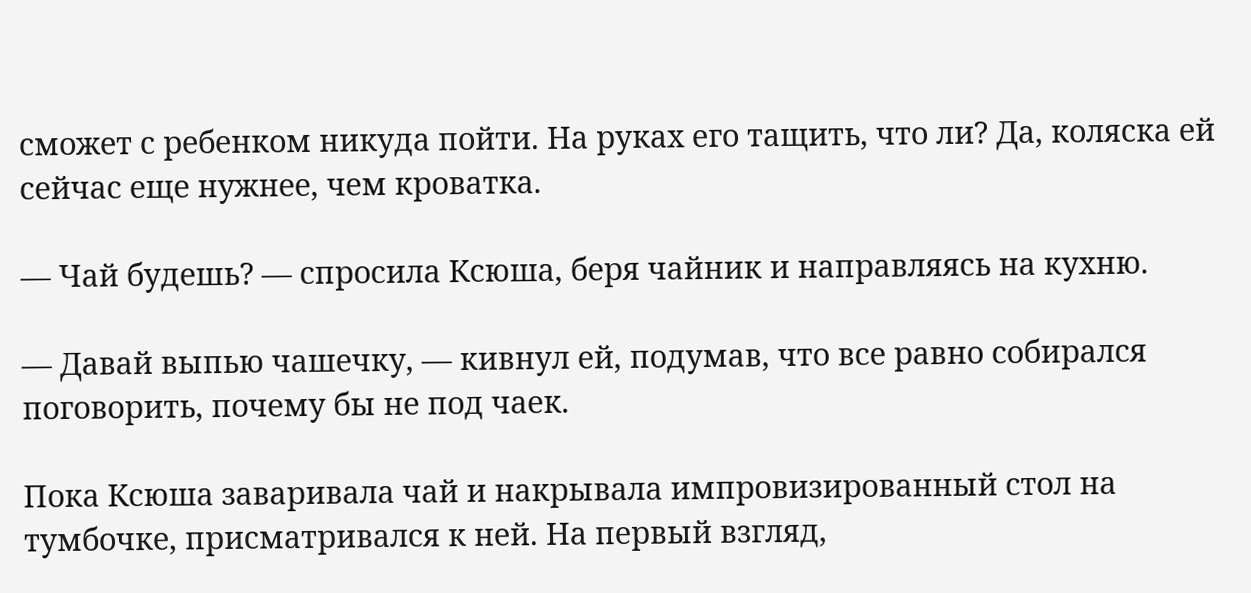сможет с ребенком никуда пойти. На руках его тащить, что ли? Да, коляска ей сейчас еще нужнее, чем кроватка.

— Чай будешь? — спросила Ксюша, беря чайник и направляясь на кухню.

— Давай выпью чашечку, — кивнул ей, подумав, что все равно собирался поговорить, почему бы не под чаек.

Пока Ксюша заваривала чай и накрывала импровизированный стол на тумбочке, присматривался к ней. На первый взгляд,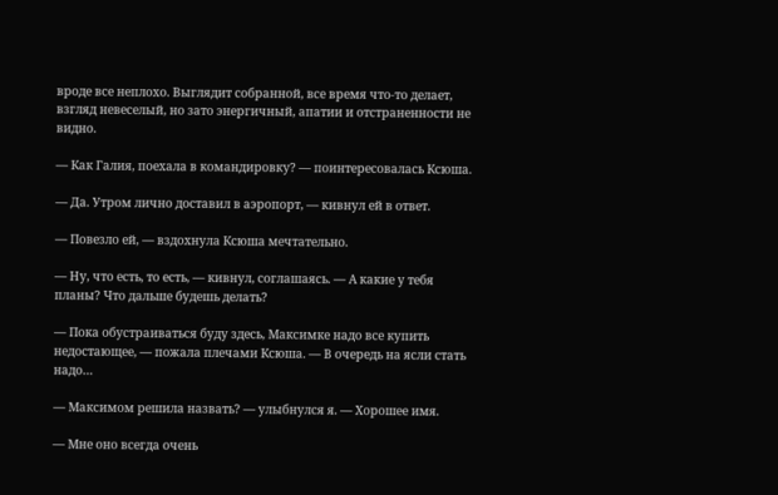вроде все неплохо. Выглядит собранной, все время что-то делает, взгляд невеселый, но зато энергичный, апатии и отстраненности не видно.

— Как Галия, поехала в командировку? — поинтересовалась Ксюша.

— Да. Утром лично доставил в аэропорт, — кивнул ей в ответ.

— Повезло ей, — вздохнула Ксюша мечтательно.

— Ну, что есть, то есть, — кивнул, соглашаясь. — А какие у тебя планы? Что дальше будешь делать?

— Пока обустраиваться буду здесь, Максимке надо все купить недостающее, — пожала плечами Ксюша. — В очередь на ясли стать надо…

— Максимом решила назвать? — улыбнулся я. — Хорошее имя.

— Мне оно всегда очень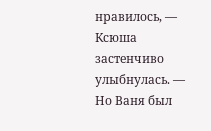нравилось, — Ксюша застенчиво улыбнулась. — Но Ваня был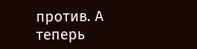против. А теперь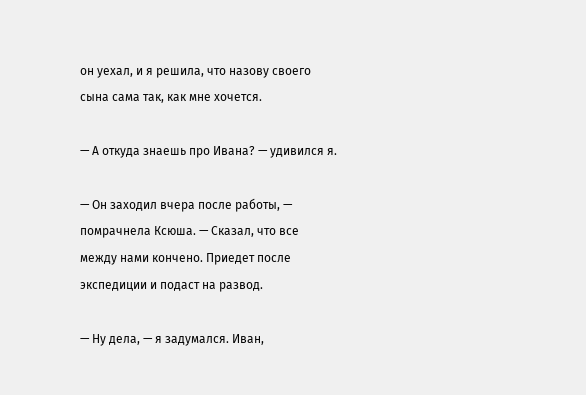он уехал, и я решила, что назову своего сына сама так, как мне хочется.

— А откуда знаешь про Ивана? — удивился я.

— Он заходил вчера после работы, — помрачнела Ксюша. — Сказал, что все между нами кончено. Приедет после экспедиции и подаст на развод.

— Ну дела, — я задумался. Иван,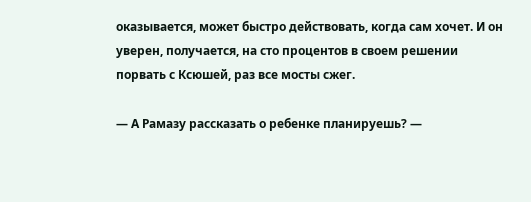оказывается, может быстро действовать, когда сам хочет. И он уверен, получается, на сто процентов в своем решении порвать с Ксюшей, раз все мосты сжег.

— А Рамазу рассказать о ребенке планируешь? —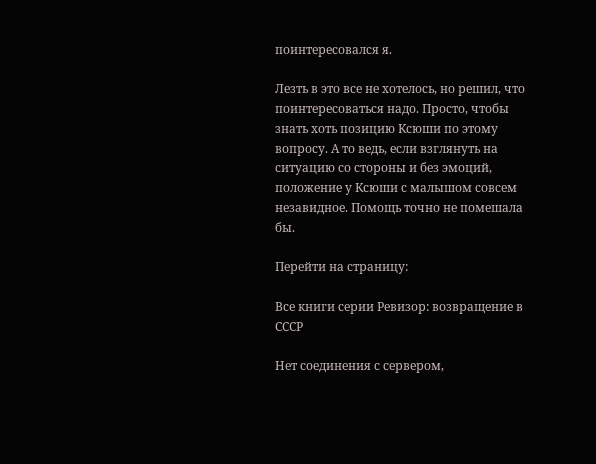поинтересовался я.

Лезть в это все не хотелось, но решил, что поинтересоваться надо. Просто, чтобы знать хоть позицию Ксюши по этому вопросу. А то ведь, если взглянуть на ситуацию со стороны и без эмоций, положение у Ксюши с малышом совсем незавидное. Помощь точно не помешала бы.

Перейти на страницу:

Все книги серии Ревизор: возвращение в СССР

Нет соединения с сервером,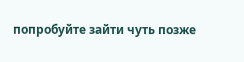попробуйте зайти чуть позже